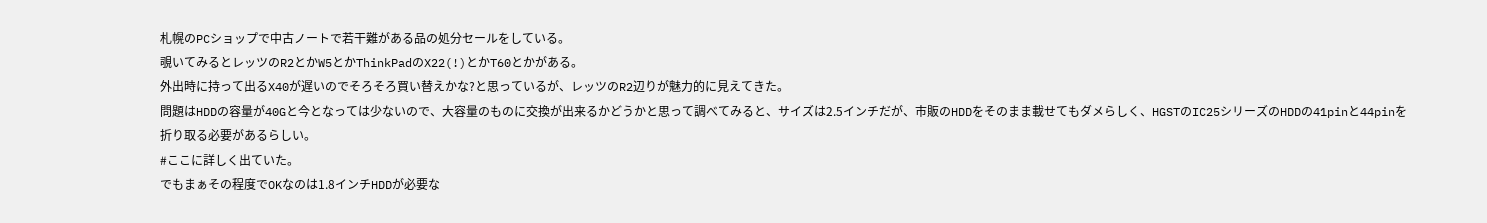札幌のPCショップで中古ノートで若干難がある品の処分セールをしている。
覗いてみるとレッツのR2とかW5とかThinkPadのX22(!)とかT60とかがある。
外出時に持って出るX40が遅いのでそろそろ買い替えかな?と思っているが、レッツのR2辺りが魅力的に見えてきた。
問題はHDDの容量が40Gと今となっては少ないので、大容量のものに交換が出来るかどうかと思って調べてみると、サイズは2.5インチだが、市販のHDDをそのまま載せてもダメらしく、HGSTのIC25シリーズのHDDの41pinと44pinを折り取る必要があるらしい。
#ここに詳しく出ていた。
でもまぁその程度でOKなのは1.8インチHDDが必要な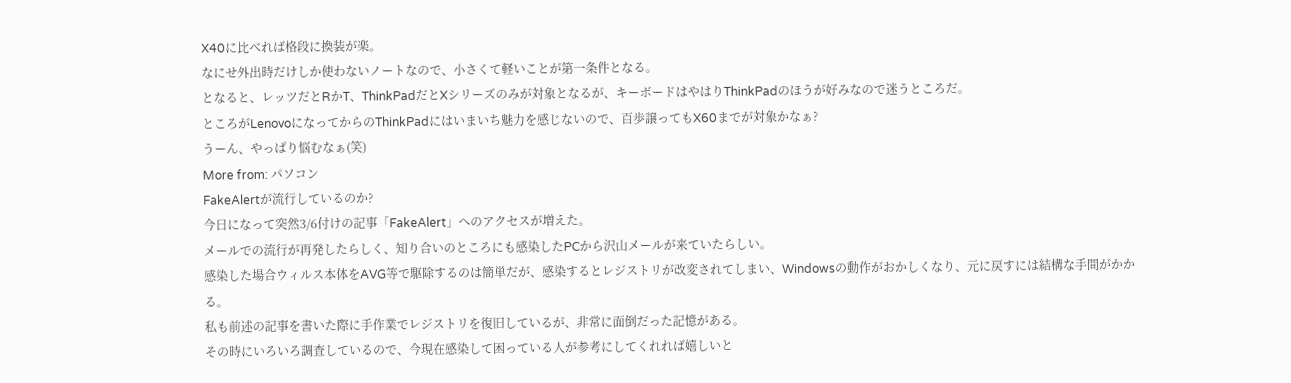X40に比べれば格段に換装が楽。
なにせ外出時だけしか使わないノートなので、小さくて軽いことが第一条件となる。
となると、レッツだとRかT、ThinkPadだとXシリーズのみが対象となるが、キーボードはやはりThinkPadのほうが好みなので迷うところだ。
ところがLenovoになってからのThinkPadにはいまいち魅力を感じないので、百歩譲ってもX60までが対象かなぁ?
うーん、やっぱり悩むなぁ(笑)
More from: パソコン
FakeAlertが流行しているのか?
今日になって突然3/6付けの記事「FakeAlert」へのアクセスが増えた。
メールでの流行が再発したらしく、知り合いのところにも感染したPCから沢山メールが来ていたらしい。
感染した場合ウィルス本体をAVG等で駆除するのは簡単だが、感染するとレジストリが改変されてしまい、Windowsの動作がおかしくなり、元に戻すには結構な手間がかかる。
私も前述の記事を書いた際に手作業でレジストリを復旧しているが、非常に面倒だった記憶がある。
その時にいろいろ調査しているので、今現在感染して困っている人が参考にしてくれれば嬉しいと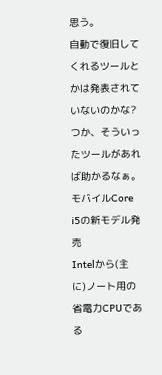思う。
自動で復旧してくれるツールとかは発表されていないのかな?つか、そういったツールがあれば助かるなぁ。
モバイルCore i5の新モデル発売
Intelから(主に)ノート用の省電力CPUである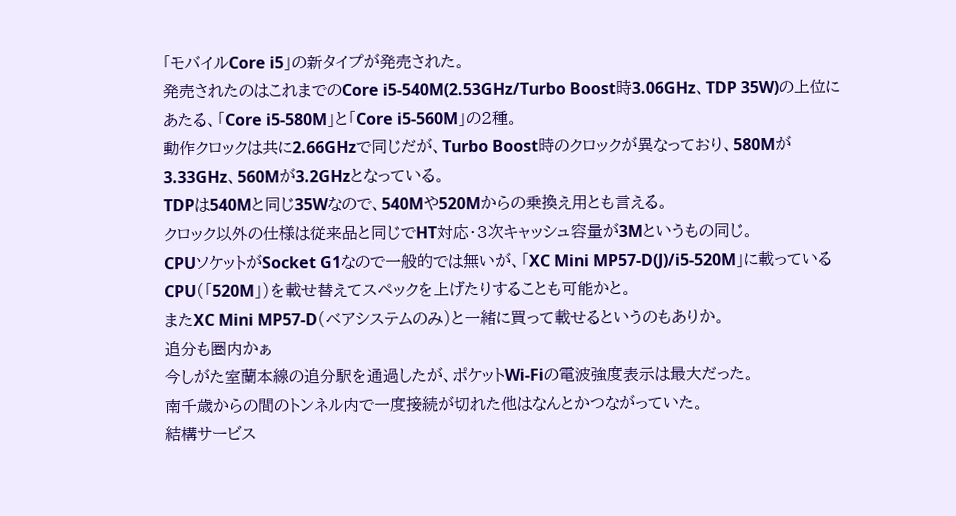「モバイルCore i5」の新タイプが発売された。
発売されたのはこれまでのCore i5-540M(2.53GHz/Turbo Boost時3.06GHz、TDP 35W)の上位にあたる、「Core i5-580M」と「Core i5-560M」の2種。
動作クロックは共に2.66GHzで同じだが、Turbo Boost時のクロックが異なっており、580Mが3.33GHz、560Mが3.2GHzとなっている。
TDPは540Mと同じ35Wなので、540Mや520Mからの乗換え用とも言える。
クロック以外の仕様は従来品と同じでHT対応・3次キャッシュ容量が3Mというもの同じ。
CPUソケットがSocket G1なので一般的では無いが、「XC Mini MP57-D(J)/i5-520M」に載っているCPU(「520M」)を載せ替えてスペックを上げたりすることも可能かと。
またXC Mini MP57-D(ベアシステムのみ)と一緒に買って載せるというのもありか。
追分も圏内かぁ
今しがた室蘭本線の追分駅を通過したが、ポケットWi-Fiの電波強度表示は最大だった。
南千歳からの間のトンネル内で一度接続が切れた他はなんとかつながっていた。
結構サービス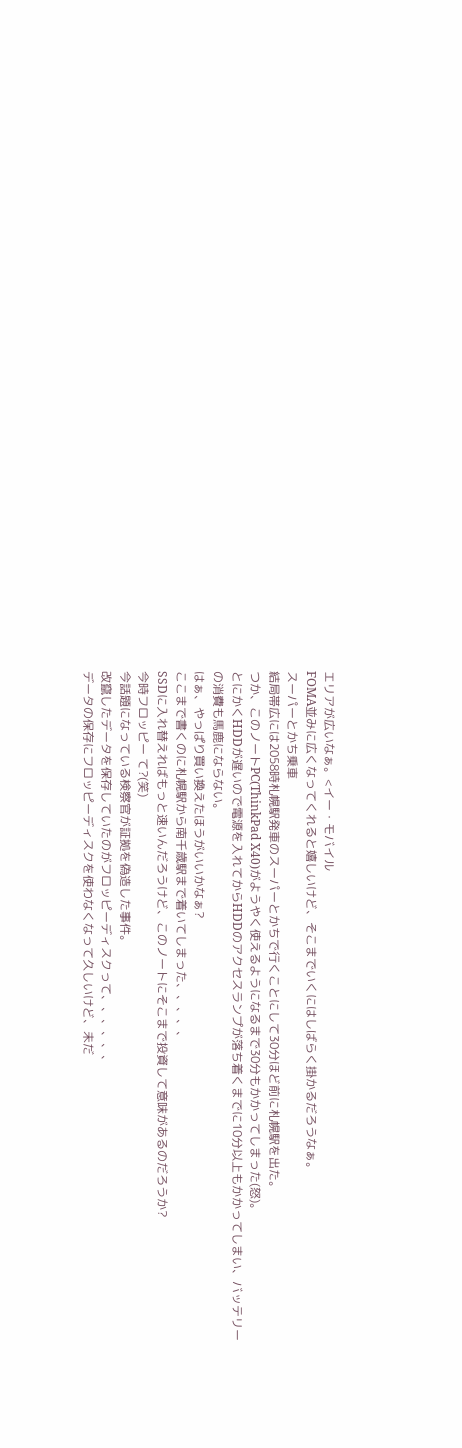エリアが広いなぁ。<イー・モバイル
FOMA並みに広くなってくれると嬉しいけど、そこまでいくにはしばらく掛かるだろうなぁ。
スーパーとかち乗車
結局帯広には2058時札幌駅発車のスーパーとかちで行くことにして30分ほど前に札幌駅を出た。
つか、このノートPC(ThinkPad X40)がようやく使えるようになるまで30分もかかってしまった(怒)。
とにかくHDDが遅いので電源を入れてからHDDのアクセスランプが落ち着くまでに10分以上もかかってしまい、バッテリーの消費も馬鹿にならない。
はぁ、やっぱり買い換えたほうがいいかなぁ?
ここまで書くのに札幌駅から南千歳駅まで着いてしまった、、、、、
SSDに入れ替えればもっと速いんだろうけど、このノートにそこまで投資して意味があるのだろうか?
今時フロッピー て?(笑)
今話題になっている検察官が証拠を偽造した事件。
改竄したデータを保存していたのがフロッピーディスクって、、、、、、
データの保存にフロッピーディスクを使わなくなって久しいけど、未だ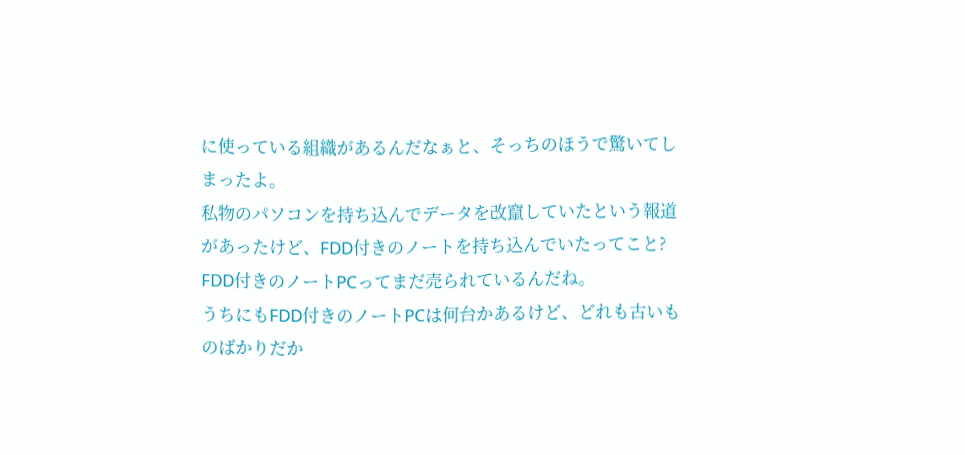に使っている組織があるんだなぁと、そっちのほうで驚いてしまったよ。
私物のパソコンを持ち込んでデータを改竄していたという報道があったけど、FDD付きのノートを持ち込んでいたってこと?
FDD付きのノートPCってまだ売られているんだね。
うちにもFDD付きのノートPCは何台かあるけど、どれも古いものばかりだか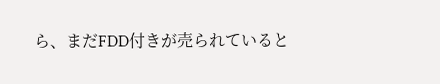ら、まだFDD付きが売られていると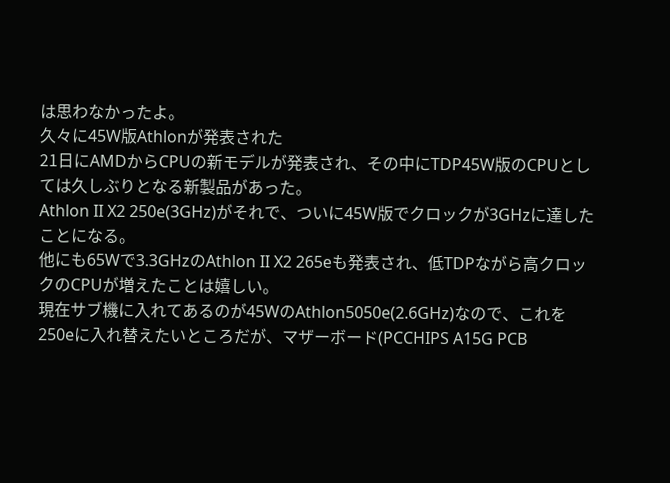は思わなかったよ。
久々に45W版Athlonが発表された
21日にAMDからCPUの新モデルが発表され、その中にTDP45W版のCPUとしては久しぶりとなる新製品があった。
Athlon II X2 250e(3GHz)がそれで、ついに45W版でクロックが3GHzに達したことになる。
他にも65Wで3.3GHzのAthlon II X2 265eも発表され、低TDPながら高クロックのCPUが増えたことは嬉しい。
現在サブ機に入れてあるのが45WのAthlon5050e(2.6GHz)なので、これを250eに入れ替えたいところだが、マザーボード(PCCHIPS A15G PCB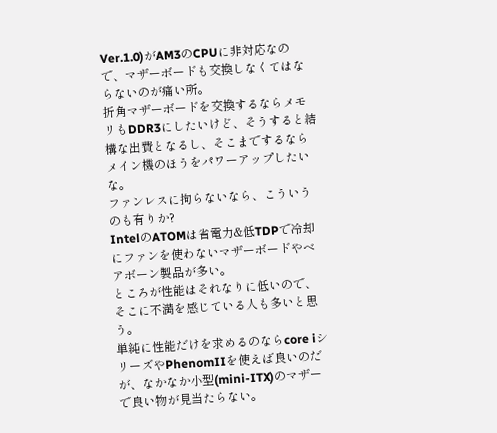Ver.1.0)がAM3のCPUに非対応なので、マザーボードも交換しなくてはならないのが痛い所。
折角マザーボードを交換するならメモリもDDR3にしたいけど、そうすると結構な出費となるし、そこまでするならメイン機のほうをパワーアップしたいな。
ファンレスに拘らないなら、こういうのも有りか?
IntelのATOMは省電力&低TDPで冷却にファンを使わないマザーボードやベアボーン製品が多い。
ところが性能はそれなりに低いので、そこに不満を感じている人も多いと思う。
単純に性能だけを求めるのならcore iシリーズやPhenomIIを使えば良いのだが、なかなか小型(mini-ITX)のマザーで良い物が見当たらない。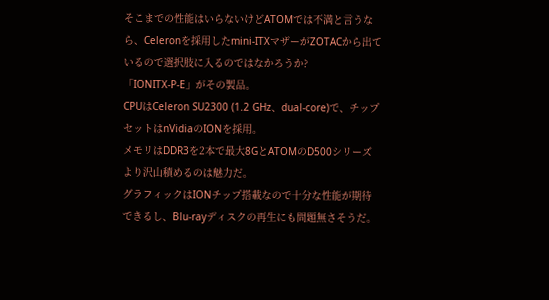そこまでの性能はいらないけどATOMでは不満と言うなら、Celeronを採用したmini-ITXマザーがZOTACから出ているので選択肢に入るのではなかろうか?
「IONITX-P-E」がその製品。
CPUはCeleron SU2300 (1.2 GHz、dual-core)で、チップセットはnVidiaのIONを採用。
メモリはDDR3を2本で最大8GとATOMのD500シリーズより沢山積めるのは魅力だ。
グラフィックはIONチップ搭載なので十分な性能が期待できるし、Blu-rayディスクの再生にも問題無さそうだ。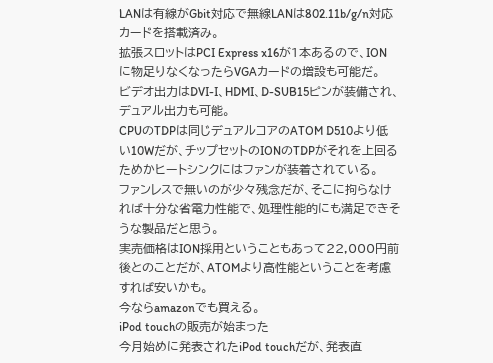LANは有線がGbit対応で無線LANは802.11b/g/n対応カードを搭載済み。
拡張スロットはPCI Express x16が1本あるので、IONに物足りなくなったらVGAカードの増設も可能だ。
ビデオ出力はDVI-I、HDMI、D-SUB15ピンが装備され、デュアル出力も可能。
CPUのTDPは同じデュアルコアのATOM D510より低い10Wだが、チップセットのIONのTDPがそれを上回るためかヒートシンクにはファンが装着されている。
ファンレスで無いのが少々残念だが、そこに拘らなければ十分な省電力性能で、処理性能的にも満足できそうな製品だと思う。
実売価格はION採用ということもあって22,000円前後とのことだが、ATOMより高性能ということを考慮すれば安いかも。
今ならamazonでも買える。
iPod touchの販売が始まった
今月始めに発表されたiPod touchだが、発表直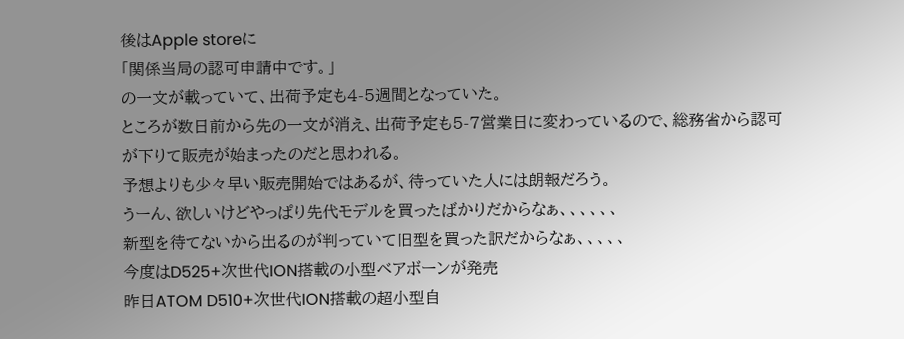後はApple storeに
「関係当局の認可申請中です。」
の一文が載っていて、出荷予定も4-5週間となっていた。
ところが数日前から先の一文が消え、出荷予定も5-7営業日に変わっているので、総務省から認可が下りて販売が始まったのだと思われる。
予想よりも少々早い販売開始ではあるが、待っていた人には朗報だろう。
うーん、欲しいけどやっぱり先代モデルを買ったばかりだからなぁ、、、、、、
新型を待てないから出るのが判っていて旧型を買った訳だからなぁ、、、、、
今度はD525+次世代ION搭載の小型ベアボーンが発売
昨日ATOM D510+次世代ION搭載の超小型自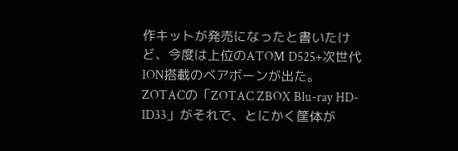作キットが発売になったと書いたけど、今度は上位のATOM D525+次世代ION搭載のベアボーンが出た。
ZOTACの「ZOTAC ZBOX Blu-ray HD-ID33」がそれで、とにかく筐体が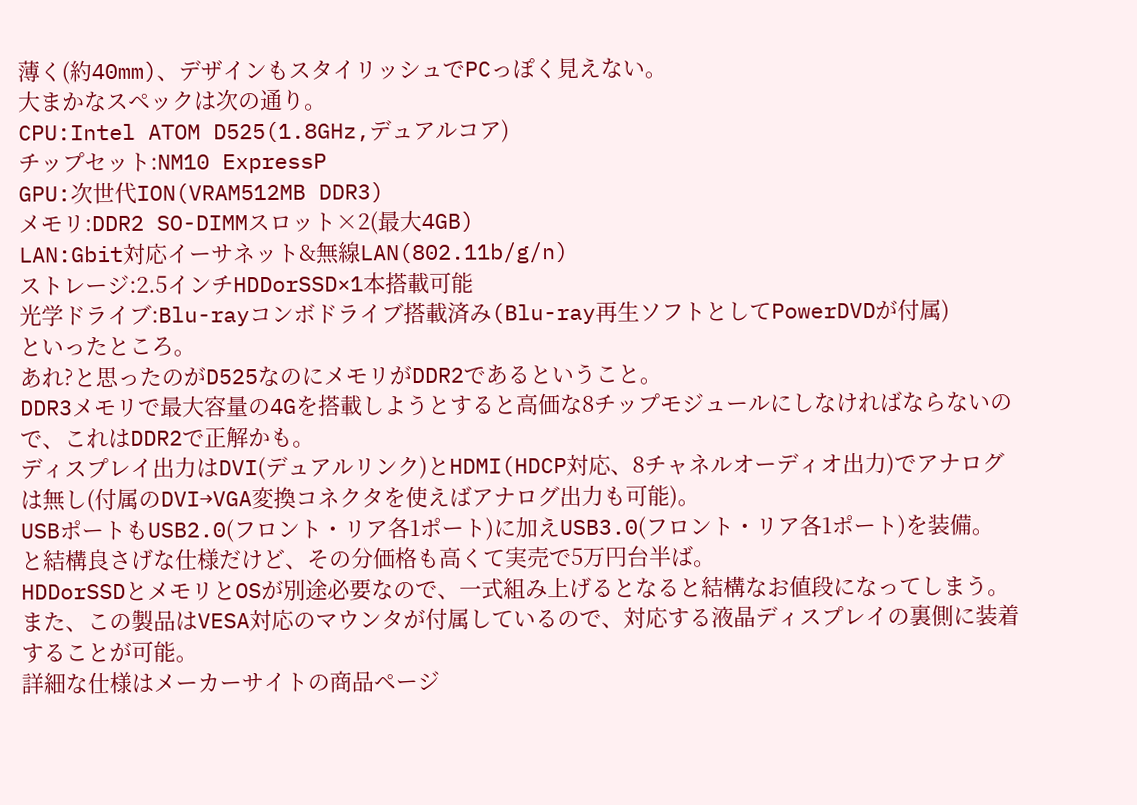薄く(約40mm)、デザインもスタイリッシュでPCっぽく見えない。
大まかなスペックは次の通り。
CPU:Intel ATOM D525(1.8GHz,デュアルコア)
チップセット:NM10 ExpressP
GPU:次世代ION(VRAM512MB DDR3)
メモリ:DDR2 SO-DIMMスロット×2(最大4GB)
LAN:Gbit対応イーサネット&無線LAN(802.11b/g/n)
ストレージ:2.5インチHDDorSSD×1本搭載可能
光学ドライブ:Blu-rayコンボドライブ搭載済み(Blu-ray再生ソフトとしてPowerDVDが付属)
といったところ。
あれ?と思ったのがD525なのにメモリがDDR2であるということ。
DDR3メモリで最大容量の4Gを搭載しようとすると高価な8チップモジュールにしなければならないので、これはDDR2で正解かも。
ディスプレイ出力はDVI(デュアルリンク)とHDMI(HDCP対応、8チャネルオーディオ出力)でアナログは無し(付属のDVI→VGA変換コネクタを使えばアナログ出力も可能)。
USBポートもUSB2.0(フロント・リア各1ポート)に加えUSB3.0(フロント・リア各1ポート)を装備。
と結構良さげな仕様だけど、その分価格も高くて実売で5万円台半ば。
HDDorSSDとメモリとOSが別途必要なので、一式組み上げるとなると結構なお値段になってしまう。
また、この製品はVESA対応のマウンタが付属しているので、対応する液晶ディスプレイの裏側に装着することが可能。
詳細な仕様はメーカーサイトの商品ページ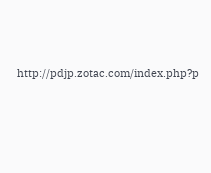http://pdjp.zotac.com/index.php?p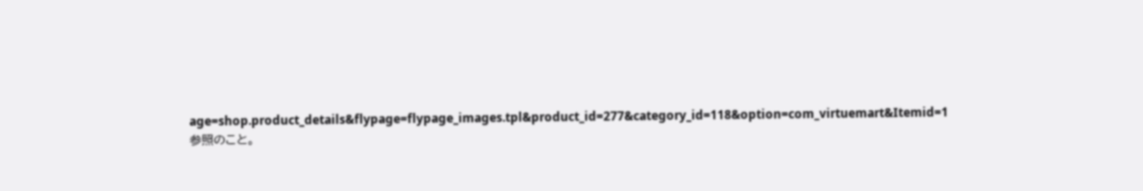age=shop.product_details&flypage=flypage_images.tpl&product_id=277&category_id=118&option=com_virtuemart&Itemid=1
参照のこと。